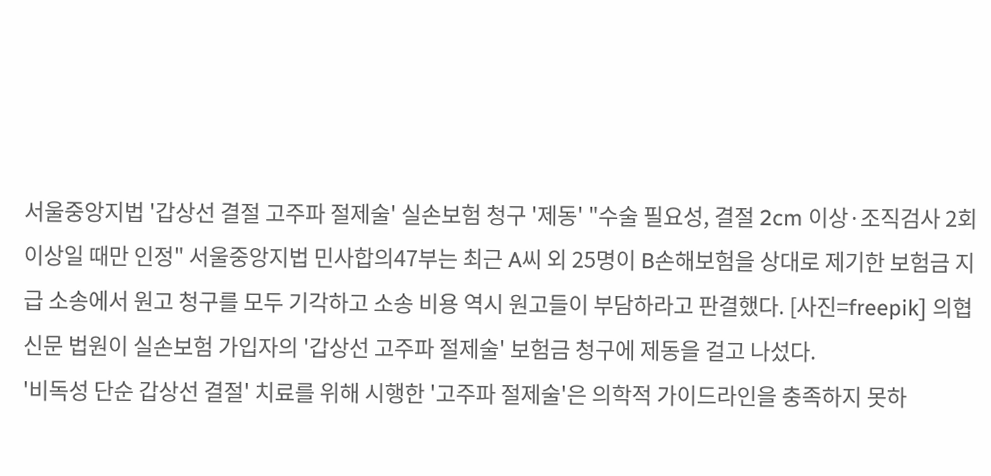서울중앙지법 '갑상선 결절 고주파 절제술' 실손보험 청구 '제동' "수술 필요성, 결절 2cm 이상·조직검사 2회 이상일 때만 인정" 서울중앙지법 민사합의47부는 최근 A씨 외 25명이 B손해보험을 상대로 제기한 보험금 지급 소송에서 원고 청구를 모두 기각하고 소송 비용 역시 원고들이 부담하라고 판결했다. [사진=freepik] 의협신문 법원이 실손보험 가입자의 '갑상선 고주파 절제술' 보험금 청구에 제동을 걸고 나섰다.
'비독성 단순 갑상선 결절' 치료를 위해 시행한 '고주파 절제술'은 의학적 가이드라인을 충족하지 못하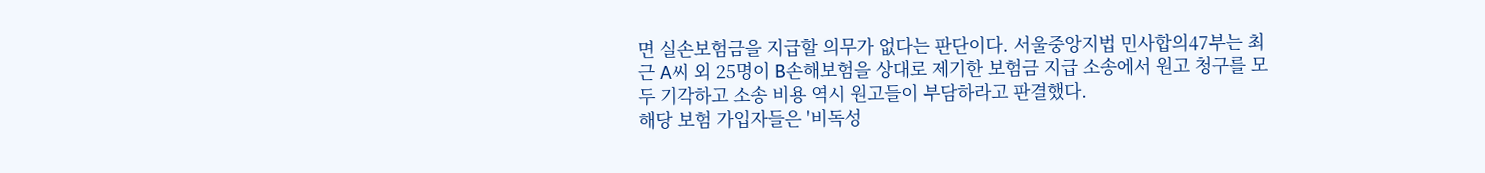면 실손보험금을 지급할 의무가 없다는 판단이다. 서울중앙지법 민사합의47부는 최근 A씨 외 25명이 B손해보험을 상대로 제기한 보험금 지급 소송에서 원고 청구를 모두 기각하고 소송 비용 역시 원고들이 부담하라고 판결했다.
해당 보험 가입자들은 '비독성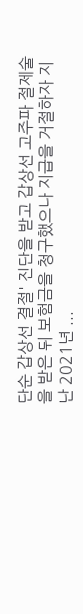단순 갑상선 결절' 진단을 받고 갑상선 고주파 절제술을 받은 뒤 보험금을 청구했으나 지급을 거절하자 지난 2021년 ...